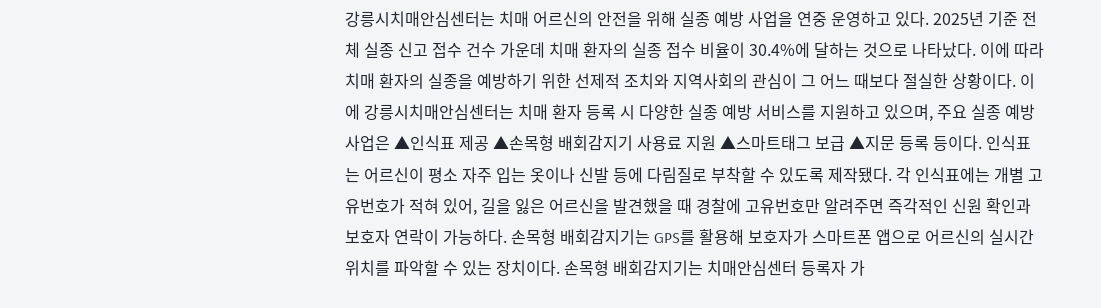강릉시치매안심센터는 치매 어르신의 안전을 위해 실종 예방 사업을 연중 운영하고 있다. 2025년 기준 전체 실종 신고 접수 건수 가운데 치매 환자의 실종 접수 비율이 30.4%에 달하는 것으로 나타났다. 이에 따라 치매 환자의 실종을 예방하기 위한 선제적 조치와 지역사회의 관심이 그 어느 때보다 절실한 상황이다. 이에 강릉시치매안심센터는 치매 환자 등록 시 다양한 실종 예방 서비스를 지원하고 있으며, 주요 실종 예방 사업은 ▲인식표 제공 ▲손목형 배회감지기 사용료 지원 ▲스마트태그 보급 ▲지문 등록 등이다. 인식표는 어르신이 평소 자주 입는 옷이나 신발 등에 다림질로 부착할 수 있도록 제작됐다. 각 인식표에는 개별 고유번호가 적혀 있어, 길을 잃은 어르신을 발견했을 때 경찰에 고유번호만 알려주면 즉각적인 신원 확인과 보호자 연락이 가능하다. 손목형 배회감지기는 GPS를 활용해 보호자가 스마트폰 앱으로 어르신의 실시간 위치를 파악할 수 있는 장치이다. 손목형 배회감지기는 치매안심센터 등록자 가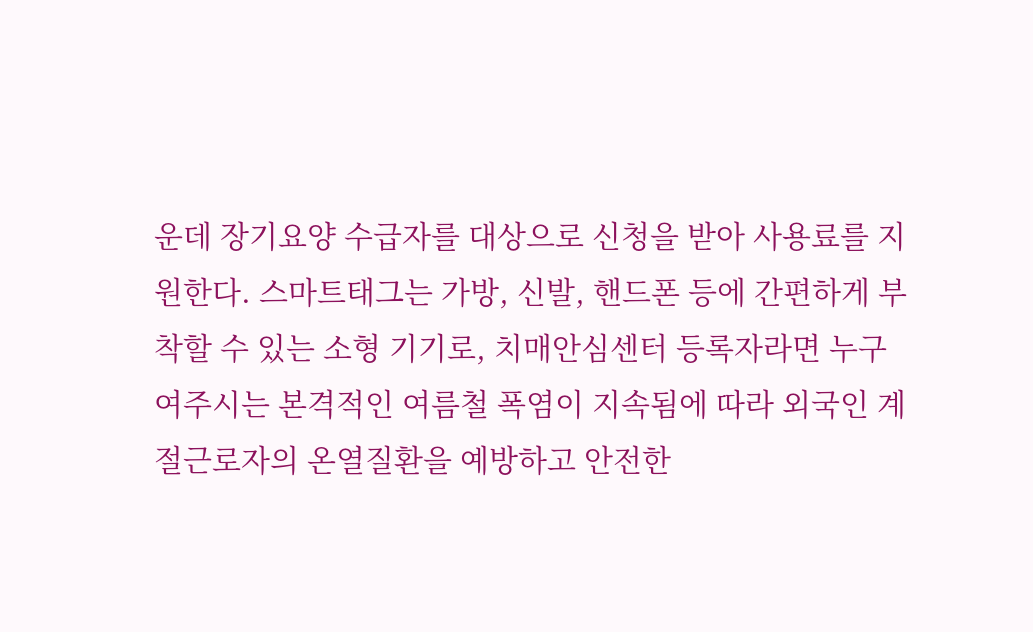운데 장기요양 수급자를 대상으로 신청을 받아 사용료를 지원한다. 스마트태그는 가방, 신발, 핸드폰 등에 간편하게 부착할 수 있는 소형 기기로, 치매안심센터 등록자라면 누구
여주시는 본격적인 여름철 폭염이 지속됨에 따라 외국인 계절근로자의 온열질환을 예방하고 안전한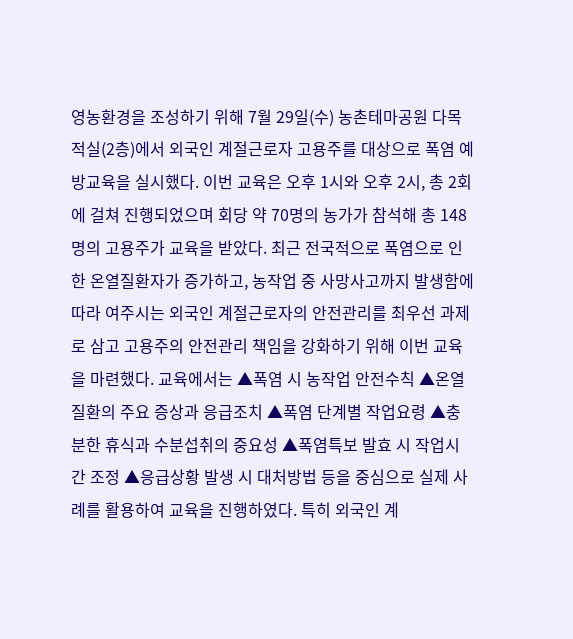영농환경을 조성하기 위해 7월 29일(수) 농촌테마공원 다목적실(2층)에서 외국인 계절근로자 고용주를 대상으로 폭염 예방교육을 실시했다. 이번 교육은 오후 1시와 오후 2시, 총 2회에 걸쳐 진행되었으며 회당 약 70명의 농가가 참석해 총 148명의 고용주가 교육을 받았다. 최근 전국적으로 폭염으로 인한 온열질환자가 증가하고, 농작업 중 사망사고까지 발생함에 따라 여주시는 외국인 계절근로자의 안전관리를 최우선 과제로 삼고 고용주의 안전관리 책임을 강화하기 위해 이번 교육을 마련했다. 교육에서는 ▲폭염 시 농작업 안전수칙 ▲온열질환의 주요 증상과 응급조치 ▲폭염 단계별 작업요령 ▲충분한 휴식과 수분섭취의 중요성 ▲폭염특보 발효 시 작업시간 조정 ▲응급상황 발생 시 대처방법 등을 중심으로 실제 사례를 활용하여 교육을 진행하였다. 특히 외국인 계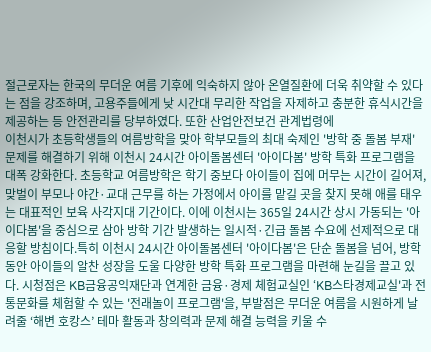절근로자는 한국의 무더운 여름 기후에 익숙하지 않아 온열질환에 더욱 취약할 수 있다는 점을 강조하며, 고용주들에게 낮 시간대 무리한 작업을 자제하고 충분한 휴식시간을 제공하는 등 안전관리를 당부하였다. 또한 산업안전보건 관계법령에
이천시가 초등학생들의 여름방학을 맞아 학부모들의 최대 숙제인 '방학 중 돌봄 부재' 문제를 해결하기 위해 이천시 24시간 아이돌봄센터 '아이다봄' 방학 특화 프로그램을 대폭 강화한다. 초등학교 여름방학은 학기 중보다 아이들이 집에 머무는 시간이 길어져, 맞벌이 부모나 야간·교대 근무를 하는 가정에서 아이를 맡길 곳을 찾지 못해 애를 태우는 대표적인 보육 사각지대 기간이다. 이에 이천시는 365일 24시간 상시 가동되는 '아이다봄'을 중심으로 삼아 방학 기간 발생하는 일시적·긴급 돌봄 수요에 선제적으로 대응할 방침이다.특히 이천시 24시간 아이돌봄센터 '아이다봄'은 단순 돌봄을 넘어, 방학 동안 아이들의 알찬 성장을 도울 다양한 방학 특화 프로그램을 마련해 눈길을 끌고 있다. 시청점은 KB금융공익재단과 연계한 금융·경제 체험교실인 ‘KB스타경제교실'과 전통문화를 체험할 수 있는 '전래놀이 프로그램'을, 부발점은 무더운 여름을 시원하게 날려줄 ‘해변 호캉스’ 테마 활동과 창의력과 문제 해결 능력을 키울 수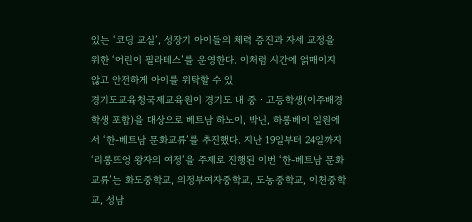있는 ‘코딩 교실’, 성장기 아이들의 체력 증진과 자세 교정을 위한 ‘어린이 필라테스’를 운영한다. 이처럼 시간에 얽매이지 않고 안전하게 아이를 위탁할 수 있
경기도교육청국제교육원이 경기도 내 중ㆍ고등학생(이주배경학생 포함)을 대상으로 베트남 하노이, 박닌, 하롱베이 일원에서 ‘한-베트남 문화교류’를 추진했다. 지난 19일부터 24일까지 ‘리롱뜨엉 왕자의 여정’을 주제로 진행된 이번 ‘한-베트남 문화교류’는 화도중학교, 의정부여자중학교, 도농중학교, 이천중학교, 성남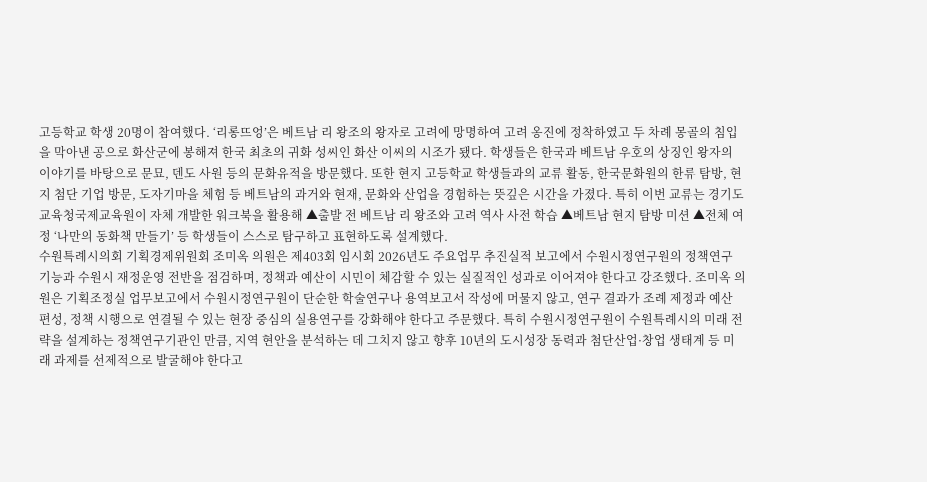고등학교 학생 20명이 참여했다. ‘리롱뜨엉’은 베트남 리 왕조의 왕자로 고려에 망명하여 고려 옹진에 정착하였고 두 차례 몽골의 침입을 막아낸 공으로 화산군에 봉해져 한국 최초의 귀화 성씨인 화산 이씨의 시조가 됐다. 학생들은 한국과 베트남 우호의 상징인 왕자의 이야기를 바탕으로 문묘, 덴도 사원 등의 문화유적을 방문했다. 또한 현지 고등학교 학생들과의 교류 활동, 한국문화원의 한류 탐방, 현지 첨단 기업 방문, 도자기마을 체험 등 베트남의 과거와 현재, 문화와 산업을 경험하는 뜻깊은 시간을 가졌다. 특히 이번 교류는 경기도교육청국제교육원이 자체 개발한 워크북을 활용해 ▲출발 전 베트남 리 왕조와 고려 역사 사전 학습 ▲베트남 현지 탐방 미션 ▲전체 여정 ‘나만의 동화책 만들기’ 등 학생들이 스스로 탐구하고 표현하도록 설계했다.
수원특례시의회 기획경제위원회 조미옥 의원은 제403회 임시회 2026년도 주요업무 추진실적 보고에서 수원시정연구원의 정책연구 기능과 수원시 재정운영 전반을 점검하며, 정책과 예산이 시민이 체감할 수 있는 실질적인 성과로 이어져야 한다고 강조했다. 조미옥 의원은 기획조정실 업무보고에서 수원시정연구원이 단순한 학술연구나 용역보고서 작성에 머물지 않고, 연구 결과가 조례 제정과 예산 편성, 정책 시행으로 연결될 수 있는 현장 중심의 실용연구를 강화해야 한다고 주문했다. 특히 수원시정연구원이 수원특례시의 미래 전략을 설계하는 정책연구기관인 만큼, 지역 현안을 분석하는 데 그치지 않고 향후 10년의 도시성장 동력과 첨단산업·창업 생태계 등 미래 과제를 선제적으로 발굴해야 한다고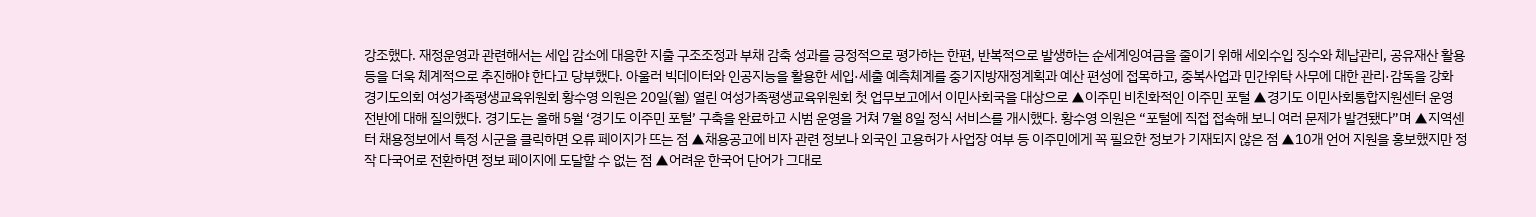강조했다. 재정운영과 관련해서는 세입 감소에 대응한 지출 구조조정과 부채 감축 성과를 긍정적으로 평가하는 한편, 반복적으로 발생하는 순세계잉여금을 줄이기 위해 세외수입 징수와 체납관리, 공유재산 활용 등을 더욱 체계적으로 추진해야 한다고 당부했다. 아울러 빅데이터와 인공지능을 활용한 세입·세출 예측체계를 중기지방재정계획과 예산 편성에 접목하고, 중복사업과 민간위탁 사무에 대한 관리·감독을 강화
경기도의회 여성가족평생교육위원회 황수영 의원은 20일(월) 열린 여성가족평생교육위원회 첫 업무보고에서 이민사회국을 대상으로 ▲이주민 비친화적인 이주민 포털 ▲경기도 이민사회통합지원센터 운영 전반에 대해 질의했다. 경기도는 올해 5월 ‘경기도 이주민 포털’ 구축을 완료하고 시범 운영을 거쳐 7월 8일 정식 서비스를 개시했다. 황수영 의원은 “포털에 직접 접속해 보니 여러 문제가 발견됐다”며 ▲지역센터 채용정보에서 특정 시군을 클릭하면 오류 페이지가 뜨는 점 ▲채용공고에 비자 관련 정보나 외국인 고용허가 사업장 여부 등 이주민에게 꼭 필요한 정보가 기재되지 않은 점 ▲10개 언어 지원을 홍보했지만 정작 다국어로 전환하면 정보 페이지에 도달할 수 없는 점 ▲어려운 한국어 단어가 그대로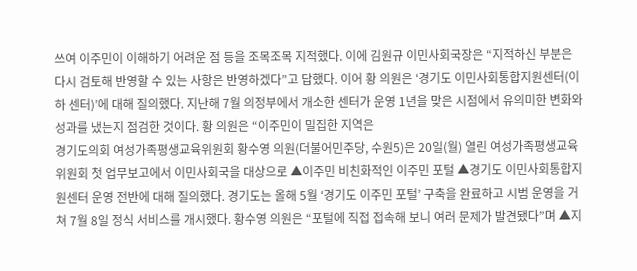쓰여 이주민이 이해하기 어려운 점 등을 조목조목 지적했다. 이에 김원규 이민사회국장은 “지적하신 부분은 다시 검토해 반영할 수 있는 사항은 반영하겠다”고 답했다. 이어 황 의원은 ‘경기도 이민사회통합지원센터(이하 센터)’에 대해 질의했다. 지난해 7월 의정부에서 개소한 센터가 운영 1년을 맞은 시점에서 유의미한 변화와 성과를 냈는지 점검한 것이다. 황 의원은 “이주민이 밀집한 지역은
경기도의회 여성가족평생교육위원회 황수영 의원(더불어민주당, 수원5)은 20일(월) 열린 여성가족평생교육위원회 첫 업무보고에서 이민사회국을 대상으로 ▲이주민 비친화적인 이주민 포털 ▲경기도 이민사회통합지원센터 운영 전반에 대해 질의했다. 경기도는 올해 5월 ‘경기도 이주민 포털’ 구축을 완료하고 시범 운영을 거쳐 7월 8일 정식 서비스를 개시했다. 황수영 의원은 “포털에 직접 접속해 보니 여러 문제가 발견됐다”며 ▲지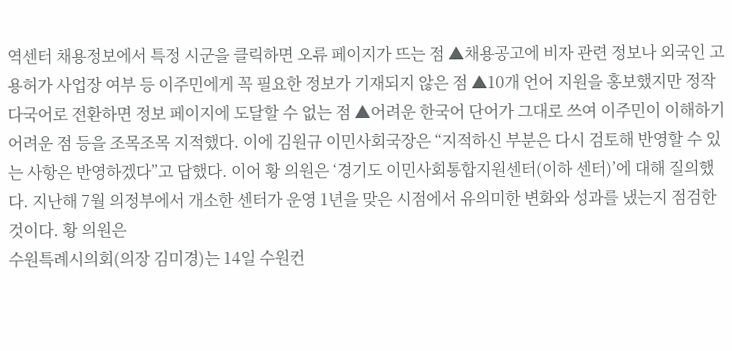역센터 채용정보에서 특정 시군을 클릭하면 오류 페이지가 뜨는 점 ▲채용공고에 비자 관련 정보나 외국인 고용허가 사업장 여부 등 이주민에게 꼭 필요한 정보가 기재되지 않은 점 ▲10개 언어 지원을 홍보했지만 정작 다국어로 전환하면 정보 페이지에 도달할 수 없는 점 ▲어려운 한국어 단어가 그대로 쓰여 이주민이 이해하기 어려운 점 등을 조목조목 지적했다. 이에 김원규 이민사회국장은 “지적하신 부분은 다시 검토해 반영할 수 있는 사항은 반영하겠다”고 답했다. 이어 황 의원은 ‘경기도 이민사회통합지원센터(이하 센터)’에 대해 질의했다. 지난해 7월 의정부에서 개소한 센터가 운영 1년을 맞은 시점에서 유의미한 변화와 성과를 냈는지 점검한 것이다. 황 의원은
수원특례시의회(의장 김미경)는 14일 수원컨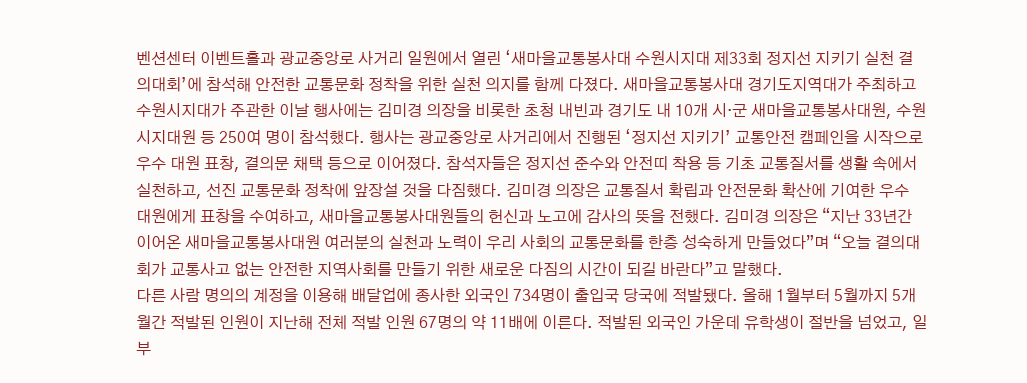벤션센터 이벤트홀과 광교중앙로 사거리 일원에서 열린 ‘새마을교통봉사대 수원시지대 제33회 정지선 지키기 실천 결의대회’에 참석해 안전한 교통문화 정착을 위한 실천 의지를 함께 다졌다. 새마을교통봉사대 경기도지역대가 주최하고 수원시지대가 주관한 이날 행사에는 김미경 의장을 비롯한 초청 내빈과 경기도 내 10개 시·군 새마을교통봉사대원, 수원시지대원 등 250여 명이 참석했다. 행사는 광교중앙로 사거리에서 진행된 ‘정지선 지키기’ 교통안전 캠페인을 시작으로 우수 대원 표창, 결의문 채택 등으로 이어졌다. 참석자들은 정지선 준수와 안전띠 착용 등 기초 교통질서를 생활 속에서 실천하고, 선진 교통문화 정착에 앞장설 것을 다짐했다. 김미경 의장은 교통질서 확립과 안전문화 확산에 기여한 우수 대원에게 표창을 수여하고, 새마을교통봉사대원들의 헌신과 노고에 감사의 뜻을 전했다. 김미경 의장은 “지난 33년간 이어온 새마을교통봉사대원 여러분의 실천과 노력이 우리 사회의 교통문화를 한층 성숙하게 만들었다”며 “오늘 결의대회가 교통사고 없는 안전한 지역사회를 만들기 위한 새로운 다짐의 시간이 되길 바란다”고 말했다.
다른 사람 명의의 계정을 이용해 배달업에 종사한 외국인 734명이 출입국 당국에 적발됐다. 올해 1월부터 5월까지 5개월간 적발된 인원이 지난해 전체 적발 인원 67명의 약 11배에 이른다. 적발된 외국인 가운데 유학생이 절반을 넘었고, 일부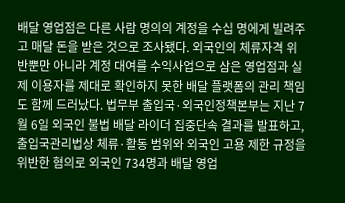배달 영업점은 다른 사람 명의의 계정을 수십 명에게 빌려주고 매달 돈을 받은 것으로 조사됐다. 외국인의 체류자격 위반뿐만 아니라 계정 대여를 수익사업으로 삼은 영업점과 실제 이용자를 제대로 확인하지 못한 배달 플랫폼의 관리 책임도 함께 드러났다. 법무부 출입국·외국인정책본부는 지난 7월 6일 외국인 불법 배달 라이더 집중단속 결과를 발표하고, 출입국관리법상 체류·활동 범위와 외국인 고용 제한 규정을 위반한 혐의로 외국인 734명과 배달 영업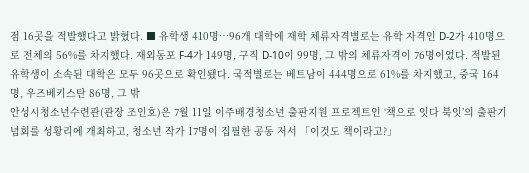점 16곳을 적발했다고 밝혔다. ■ 유학생 410명…96개 대학에 재학 체류자격별로는 유학 자격인 D-2가 410명으로 전체의 56%를 차지했다. 재외동포 F-4가 149명, 구직 D-10이 99명, 그 밖의 체류자격이 76명이었다. 적발된 유학생이 소속된 대학은 모두 96곳으로 확인됐다. 국적별로는 베트남이 444명으로 61%를 차지했고, 중국 164명, 우즈베키스탄 86명, 그 밖
안성시청소년수련관(관장 조인호)은 7월 11일 이주배경청소년 출판지원 프로젝트인 ‘책으로 잇다 북잇’의 출판기념회를 성황리에 개최하고, 청소년 작가 17명이 집필한 공동 저서 「이것도 책이라고?」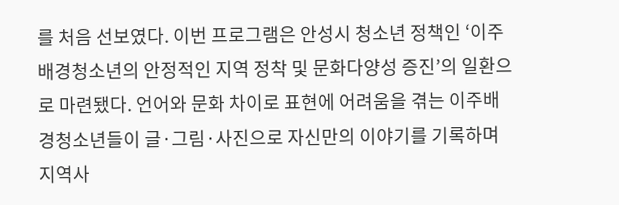를 처음 선보였다. 이번 프로그램은 안성시 청소년 정책인 ‘이주배경청소년의 안정적인 지역 정착 및 문화다양성 증진’의 일환으로 마련됐다. 언어와 문화 차이로 표현에 어려움을 겪는 이주배경청소년들이 글·그림·사진으로 자신만의 이야기를 기록하며 지역사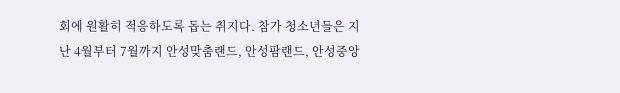회에 원활히 적응하도록 돕는 취지다. 참가 청소년들은 지난 4월부터 7월까지 안성맞춤랜드, 안성팜랜드, 안성중앙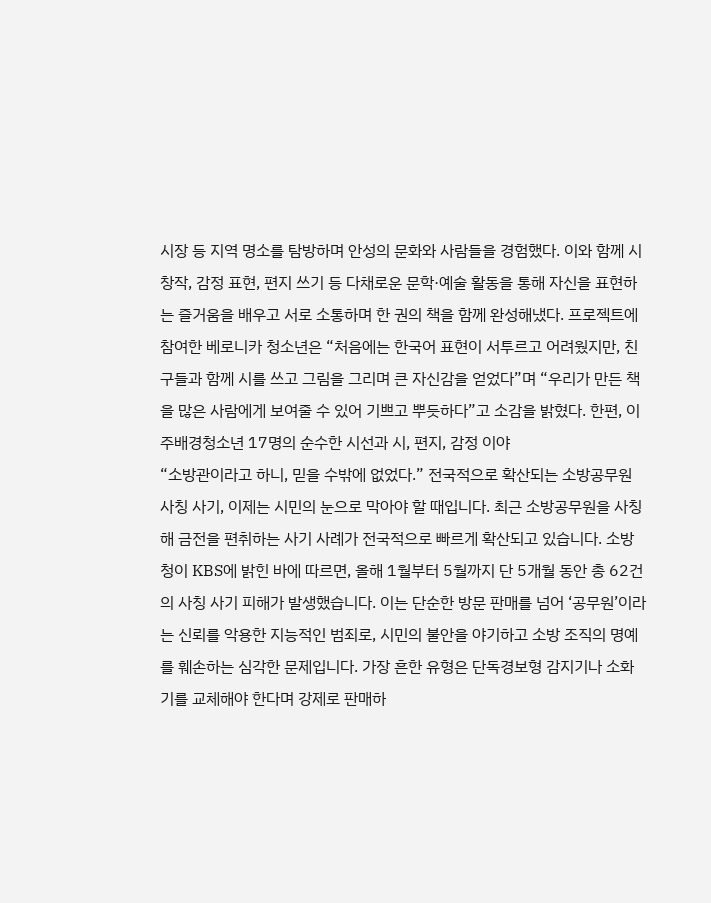시장 등 지역 명소를 탐방하며 안성의 문화와 사람들을 경험했다. 이와 함께 시 창작, 감정 표현, 편지 쓰기 등 다채로운 문학·예술 활동을 통해 자신을 표현하는 즐거움을 배우고 서로 소통하며 한 권의 책을 함께 완성해냈다. 프로젝트에 참여한 베로니카 청소년은 “처음에는 한국어 표현이 서투르고 어려웠지만, 친구들과 함께 시를 쓰고 그림을 그리며 큰 자신감을 얻었다”며 “우리가 만든 책을 많은 사람에게 보여줄 수 있어 기쁘고 뿌듯하다”고 소감을 밝혔다. 한편, 이주배경청소년 17명의 순수한 시선과 시, 편지, 감정 이야
“소방관이라고 하니, 믿을 수밖에 없었다.” 전국적으로 확산되는 소방공무원 사칭 사기, 이제는 시민의 눈으로 막아야 할 때입니다. 최근 소방공무원을 사칭해 금전을 편취하는 사기 사례가 전국적으로 빠르게 확산되고 있습니다. 소방청이 KBS에 밝힌 바에 따르면, 올해 1월부터 5월까지 단 5개월 동안 총 62건의 사칭 사기 피해가 발생했습니다. 이는 단순한 방문 판매를 넘어 ‘공무원’이라는 신뢰를 악용한 지능적인 범죄로, 시민의 불안을 야기하고 소방 조직의 명예를 훼손하는 심각한 문제입니다. 가장 흔한 유형은 단독경보형 감지기나 소화기를 교체해야 한다며 강제로 판매하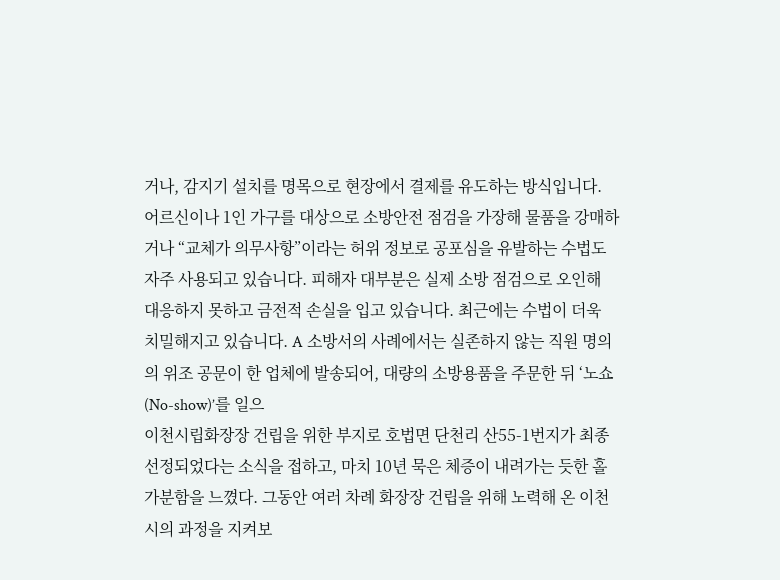거나, 감지기 설치를 명목으로 현장에서 결제를 유도하는 방식입니다. 어르신이나 1인 가구를 대상으로 소방안전 점검을 가장해 물품을 강매하거나 “교체가 의무사항”이라는 허위 정보로 공포심을 유발하는 수법도 자주 사용되고 있습니다. 피해자 대부분은 실제 소방 점검으로 오인해 대응하지 못하고 금전적 손실을 입고 있습니다. 최근에는 수법이 더욱 치밀해지고 있습니다. A 소방서의 사례에서는 실존하지 않는 직원 명의의 위조 공문이 한 업체에 발송되어, 대량의 소방용품을 주문한 뒤 ‘노쇼(No-show)’를 일으
이천시립화장장 건립을 위한 부지로 호법면 단천리 산55-1번지가 최종 선정되었다는 소식을 접하고, 마치 10년 묵은 체증이 내려가는 듯한 홀가분함을 느꼈다. 그동안 여러 차례 화장장 건립을 위해 노력해 온 이천시의 과정을 지켜보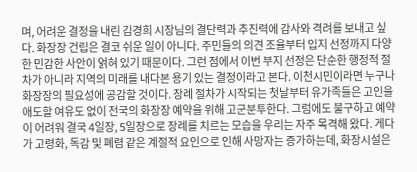며, 어려운 결정을 내린 김경희 시장님의 결단력과 추진력에 감사와 격려를 보내고 싶다. 화장장 건립은 결코 쉬운 일이 아니다. 주민들의 의견 조율부터 입지 선정까지 다양한 민감한 사안이 얽혀 있기 때문이다. 그런 점에서 이번 부지 선정은 단순한 행정적 절차가 아니라 지역의 미래를 내다본 용기 있는 결정이라고 본다. 이천시민이라면 누구나 화장장의 필요성에 공감할 것이다. 장례 절차가 시작되는 첫날부터 유가족들은 고인을 애도할 여유도 없이 전국의 화장장 예약을 위해 고군분투한다. 그럼에도 불구하고 예약이 어려워 결국 4일장, 5일장으로 장례를 치르는 모습을 우리는 자주 목격해 왔다. 게다가 고령화, 독감 및 폐렴 같은 계절적 요인으로 인해 사망자는 증가하는데, 화장시설은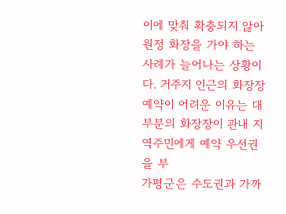이에 맞춰 확충되지 않아 원정 화장을 가야 하는 사례가 늘어나는 상황이다. 거주지 인근의 화장장 예약이 어려운 이유는 대부분의 화장장이 관내 지역주민에게 예약 우선권을 부
가평군은 수도권과 가까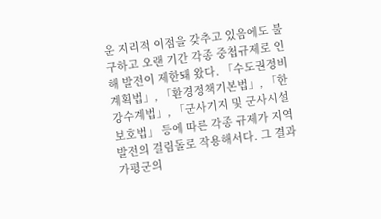운 지리적 이점을 갖추고 있음에도 불구하고 오랜 기간 각종 중첩규제로 인해 발전이 제한돼 왔다. 「수도권정비계획법」, 「환경정책기본법」, 「한강수계법」, 「군사기지 및 군사시설보호법」 등에 따른 각종 규제가 지역발전의 걸림돌로 작용해서다. 그 결과 가평군의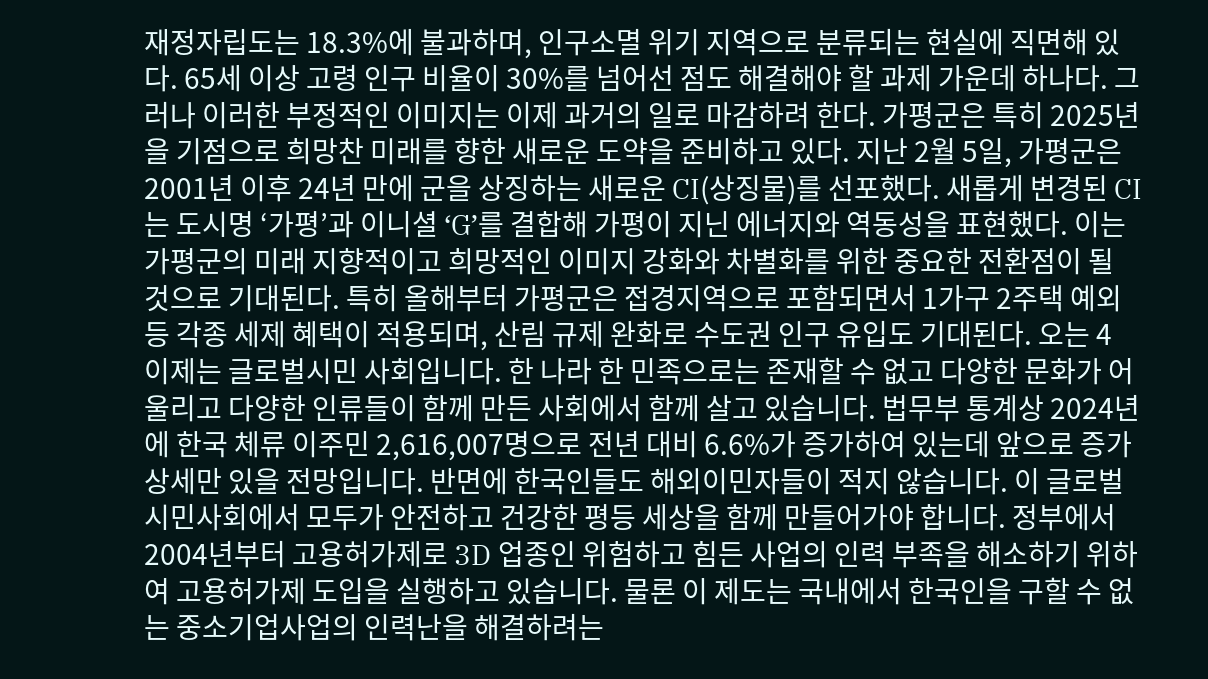재정자립도는 18.3%에 불과하며, 인구소멸 위기 지역으로 분류되는 현실에 직면해 있다. 65세 이상 고령 인구 비율이 30%를 넘어선 점도 해결해야 할 과제 가운데 하나다. 그러나 이러한 부정적인 이미지는 이제 과거의 일로 마감하려 한다. 가평군은 특히 2025년을 기점으로 희망찬 미래를 향한 새로운 도약을 준비하고 있다. 지난 2월 5일, 가평군은 2001년 이후 24년 만에 군을 상징하는 새로운 CI(상징물)를 선포했다. 새롭게 변경된 CI는 도시명 ‘가평’과 이니셜 ‘G’를 결합해 가평이 지닌 에너지와 역동성을 표현했다. 이는 가평군의 미래 지향적이고 희망적인 이미지 강화와 차별화를 위한 중요한 전환점이 될 것으로 기대된다. 특히 올해부터 가평군은 접경지역으로 포함되면서 1가구 2주택 예외 등 각종 세제 혜택이 적용되며, 산림 규제 완화로 수도권 인구 유입도 기대된다. 오는 4
이제는 글로벌시민 사회입니다. 한 나라 한 민족으로는 존재할 수 없고 다양한 문화가 어울리고 다양한 인류들이 함께 만든 사회에서 함께 살고 있습니다. 법무부 통계상 2024년에 한국 체류 이주민 2,616,007명으로 전년 대비 6.6%가 증가하여 있는데 앞으로 증가상세만 있을 전망입니다. 반면에 한국인들도 해외이민자들이 적지 않습니다. 이 글로벌 시민사회에서 모두가 안전하고 건강한 평등 세상을 함께 만들어가야 합니다. 정부에서 2004년부터 고용허가제로 3D 업종인 위험하고 힘든 사업의 인력 부족을 해소하기 위하여 고용허가제 도입을 실행하고 있습니다. 물론 이 제도는 국내에서 한국인을 구할 수 없는 중소기업사업의 인력난을 해결하려는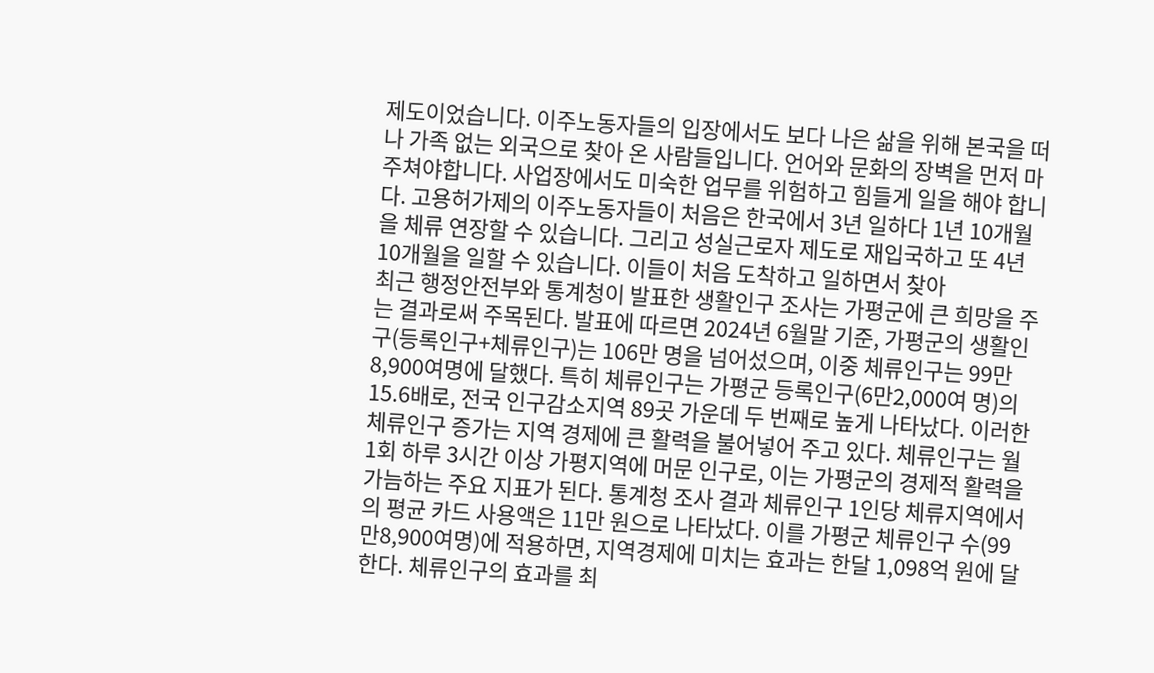제도이었습니다. 이주노동자들의 입장에서도 보다 나은 삶을 위해 본국을 떠나 가족 없는 외국으로 찾아 온 사람들입니다. 언어와 문화의 장벽을 먼저 마주쳐야합니다. 사업장에서도 미숙한 업무를 위험하고 힘들게 일을 해야 합니다. 고용허가제의 이주노동자들이 처음은 한국에서 3년 일하다 1년 10개월을 체류 연장할 수 있습니다. 그리고 성실근로자 제도로 재입국하고 또 4년 10개월을 일할 수 있습니다. 이들이 처음 도착하고 일하면서 찾아
최근 행정안전부와 통계청이 발표한 생활인구 조사는 가평군에 큰 희망을 주는 결과로써 주목된다. 발표에 따르면 2024년 6월말 기준, 가평군의 생활인구(등록인구+체류인구)는 106만 명을 넘어섰으며, 이중 체류인구는 99만8,900여명에 달했다. 특히 체류인구는 가평군 등록인구(6만2,000여 명)의 15.6배로, 전국 인구감소지역 89곳 가운데 두 번째로 높게 나타났다. 이러한 체류인구 증가는 지역 경제에 큰 활력을 불어넣어 주고 있다. 체류인구는 월 1회 하루 3시간 이상 가평지역에 머문 인구로, 이는 가평군의 경제적 활력을 가늠하는 주요 지표가 된다. 통계청 조사 결과 체류인구 1인당 체류지역에서의 평균 카드 사용액은 11만 원으로 나타났다. 이를 가평군 체류인구 수(99만8,900여명)에 적용하면, 지역경제에 미치는 효과는 한달 1,098억 원에 달한다. 체류인구의 효과를 최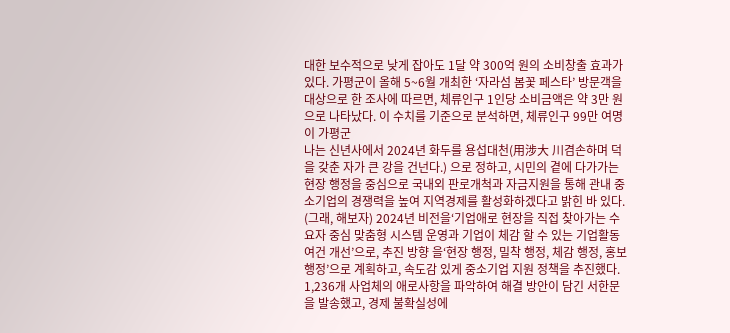대한 보수적으로 낮게 잡아도 1달 약 300억 원의 소비창출 효과가 있다. 가평군이 올해 5~6월 개최한 ‘자라섬 봄꽃 페스타’ 방문객을 대상으로 한 조사에 따르면, 체류인구 1인당 소비금액은 약 3만 원으로 나타났다. 이 수치를 기준으로 분석하면, 체류인구 99만 여명이 가평군
나는 신년사에서 2024년 화두를 용섭대천(用涉大 川겸손하며 덕을 갖춘 자가 큰 강을 건넌다.) 으로 정하고, 시민의 곁에 다가가는 현장 행정을 중심으로 국내외 판로개척과 자금지원을 통해 관내 중소기업의 경쟁력을 높여 지역경제를 활성화하겠다고 밝힌 바 있다. (그래, 해보자) 2024년 비전을‘기업애로 현장을 직접 찾아가는 수요자 중심 맞춤형 시스템 운영과 기업이 체감 할 수 있는 기업활동 여건 개선’으로, 추진 방향 을‘현장 행정, 밀착 행정, 체감 행정, 홍보 행정’으로 계획하고, 속도감 있게 중소기업 지원 정책을 추진했다. 1,236개 사업체의 애로사항을 파악하여 해결 방안이 담긴 서한문을 발송했고, 경제 불확실성에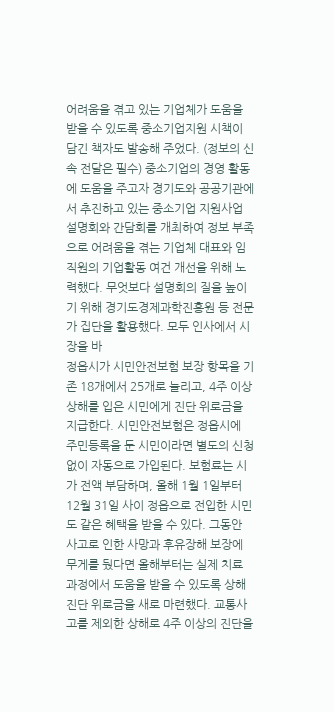어려움을 겪고 있는 기업체가 도움을 받을 수 있도록 중소기업지원 시책이 담긴 책자도 발송해 주었다. (정보의 신속 전달은 필수) 중소기업의 경영 활동에 도움을 주고자 경기도와 공공기관에서 추진하고 있는 중소기업 지원사업 설명회와 간담회를 개최하여 정보 부족으로 어려움을 겪는 기업체 대표와 임직원의 기업활동 여건 개선을 위해 노력했다. 무엇보다 설명회의 질을 높이기 위해 경기도경제과학진흥원 등 전문가 집단을 활용했다. 모두 인사에서 시장을 바
정읍시가 시민안전보험 보장 항목을 기존 18개에서 25개로 늘리고, 4주 이상 상해를 입은 시민에게 진단 위로금을 지급한다. 시민안전보험은 정읍시에 주민등록을 둔 시민이라면 별도의 신청 없이 자동으로 가입된다. 보험료는 시가 전액 부담하며, 올해 1월 1일부터 12월 31일 사이 정읍으로 전입한 시민도 같은 혜택을 받을 수 있다. 그동안 사고로 인한 사망과 후유장해 보장에 무게를 뒀다면 올해부터는 실제 치료 과정에서 도움을 받을 수 있도록 상해 진단 위로금을 새로 마련했다. 교통사고를 제외한 상해로 4주 이상의 진단을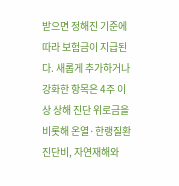받으면 정해진 기준에 따라 보험금이 지급된다. 새롭게 추가하거나 강화한 항목은 4주 이상 상해 진단 위로금을 비롯해 온열·한랭질환 진단비, 자연재해와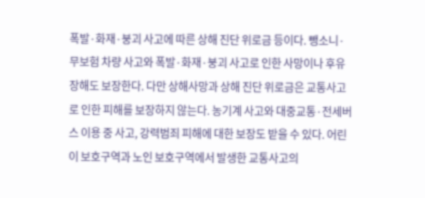폭발·화재·붕괴 사고에 따른 상해 진단 위로금 등이다. 뺑소니·무보험 차량 사고와 폭발·화재·붕괴 사고로 인한 사망이나 후유장해도 보장한다. 다만 상해사망과 상해 진단 위로금은 교통사고로 인한 피해를 보장하지 않는다. 농기계 사고와 대중교통·전세버스 이용 중 사고, 강력범죄 피해에 대한 보장도 받을 수 있다. 어린이 보호구역과 노인 보호구역에서 발생한 교통사고의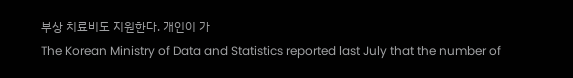부상 치료비도 지원한다. 개인이 가
The Korean Ministry of Data and Statistics reported last July that the number of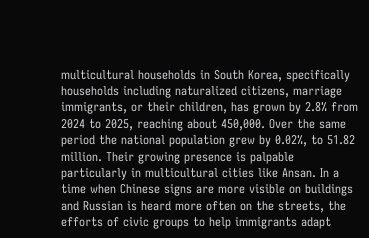multicultural households in South Korea, specifically households including naturalized citizens, marriage immigrants, or their children, has grown by 2.8% from 2024 to 2025, reaching about 450,000. Over the same period the national population grew by 0.02%, to 51.82 million. Their growing presence is palpable particularly in multicultural cities like Ansan. In a time when Chinese signs are more visible on buildings and Russian is heard more often on the streets, the efforts of civic groups to help immigrants adapt